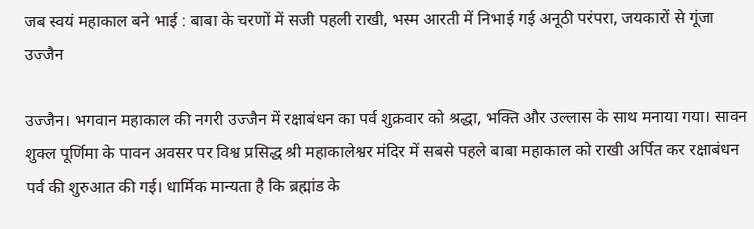जब स्वयं महाकाल बने भाई : बाबा के चरणों में सजी पहली राखी, भस्म आरती में निभाई गई अनूठी परंपरा, जयकारों से गूंजा उज्जैन

उज्जैन। भगवान महाकाल की नगरी उज्जैन में रक्षाबंधन का पर्व शुक्रवार को श्रद्धा, भक्ति और उल्लास के साथ मनाया गया। सावन शुक्ल पूर्णिमा के पावन अवसर पर विश्व प्रसिद्ध श्री महाकालेश्वर मंदिर में सबसे पहले बाबा महाकाल को राखी अर्पित कर रक्षाबंधन पर्व की शुरुआत की गई। धार्मिक मान्यता है कि ब्रह्मांड के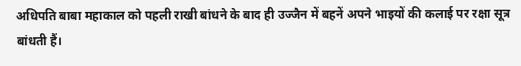अधिपति बाबा महाकाल को पहली राखी बांधने के बाद ही उज्जैन में बहनें अपने भाइयों की कलाई पर रक्षा सूत्र बांधती हैं।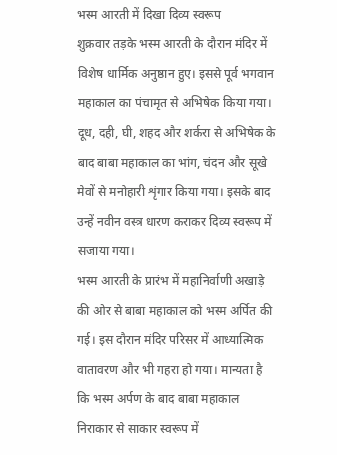भस्म आरती में दिखा दिव्य स्वरूप
शुक्रवार तड़के भस्म आरती के दौरान मंदिर में विशेष धार्मिक अनुष्ठान हुए। इससे पूर्व भगवान महाकाल का पंचामृत से अभिषेक किया गया। दूध, दही, घी, शहद और शर्करा से अभिषेक के बाद बाबा महाकाल का भांग, चंदन और सूखे मेवों से मनोहारी शृंगार किया गया। इसके बाद उन्हें नवीन वस्त्र धारण कराकर दिव्य स्वरूप में सजाया गया।
भस्म आरती के प्रारंभ में महानिर्वाणी अखाड़े की ओर से बाबा महाकाल को भस्म अर्पित की गई। इस दौरान मंदिर परिसर में आध्यात्मिक वातावरण और भी गहरा हो गया। मान्यता है कि भस्म अर्पण के बाद बाबा महाकाल निराकार से साकार स्वरूप में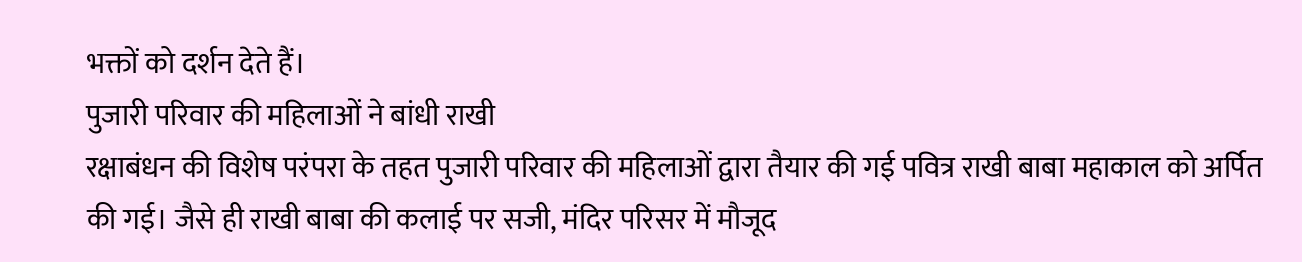भक्तों को दर्शन देते हैं।
पुजारी परिवार की महिलाओं ने बांधी राखी
रक्षाबंधन की विशेष परंपरा के तहत पुजारी परिवार की महिलाओं द्वारा तैयार की गई पवित्र राखी बाबा महाकाल को अर्पित की गई। जैसे ही राखी बाबा की कलाई पर सजी, मंदिर परिसर में मौजूद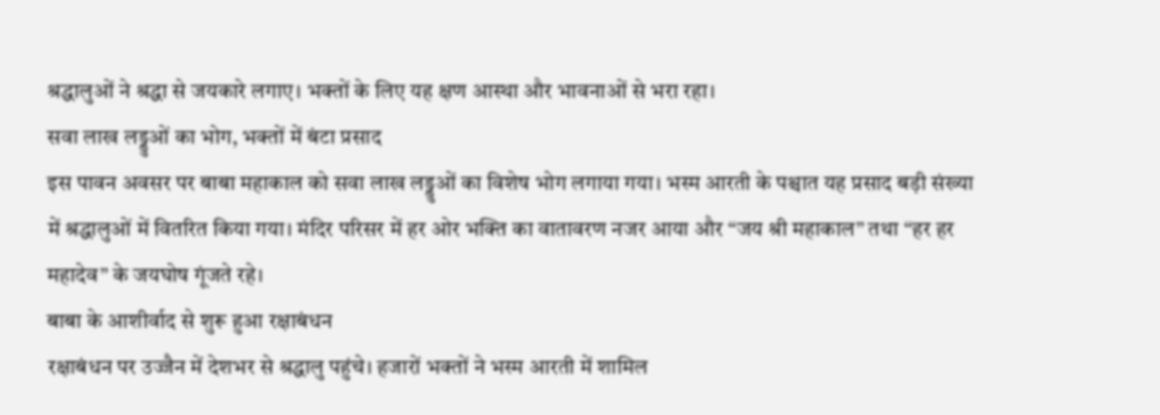श्रद्धालुओं ने श्रद्धा से जयकारे लगाए। भक्तों के लिए यह क्षण आस्था और भावनाओं से भरा रहा।
सवा लाख लड्डुओं का भोग, भक्तों में बंटा प्रसाद
इस पावन अवसर पर बाबा महाकाल को सवा लाख लड्डुओं का विशेष भोग लगाया गया। भस्म आरती के पश्चात यह प्रसाद बड़ी संख्या में श्रद्धालुओं में वितरित किया गया। मंदिर परिसर में हर ओर भक्ति का वातावरण नजर आया और “जय श्री महाकाल” तथा “हर हर महादेव” के जयघोष गूंजते रहे।
बाबा के आशीर्वाद से शुरू हुआ रक्षाबंधन
रक्षाबंधन पर उज्जैन में देशभर से श्रद्धालु पहुंचे। हजारों भक्तों ने भस्म आरती में शामिल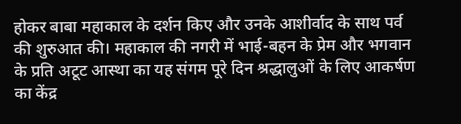होकर बाबा महाकाल के दर्शन किए और उनके आशीर्वाद के साथ पर्व की शुरुआत की। महाकाल की नगरी में भाई-बहन के प्रेम और भगवान के प्रति अटूट आस्था का यह संगम पूरे दिन श्रद्धालुओं के लिए आकर्षण का केंद्र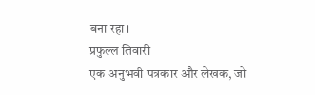बना रहा।
प्रफुल्ल तिवारी
एक अनुभवी पत्रकार और लेखक, जो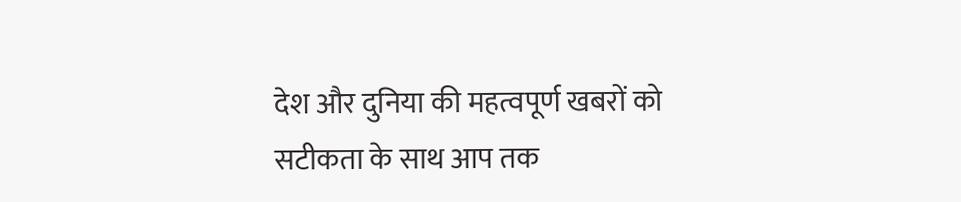देश और दुनिया की महत्वपूर्ण खबरों को सटीकता के साथ आप तक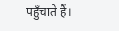पहुँचाते हैं।